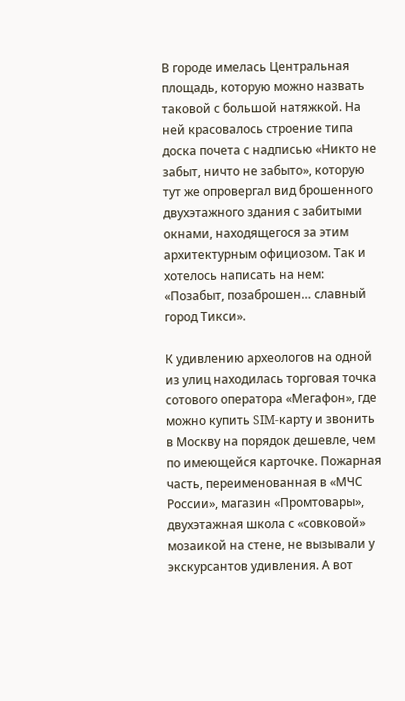В городе имелась Центральная площадь, которую можно назвать таковой с большой натяжкой. На ней красовалось строение типа доска почета с надписью «Никто не забыт, ничто не забыто», которую тут же опровергал вид брошенного двухэтажного здания с забитыми окнами, находящегося за этим архитектурным официозом. Так и хотелось написать на нем: «Позабыт, позаброшен… славный город Тикси».

К удивлению археологов на одной из улиц находилась торговая точка сотового оператора «Мегафон», где можно купить SIM-карту и звонить в Москву на порядок дешевле, чем по имеющейся карточке. Пожарная часть, переименованная в «МЧС России», магазин «Промтовары», двухэтажная школа с «совковой» мозаикой на стене, не вызывали у экскурсантов удивления. А вот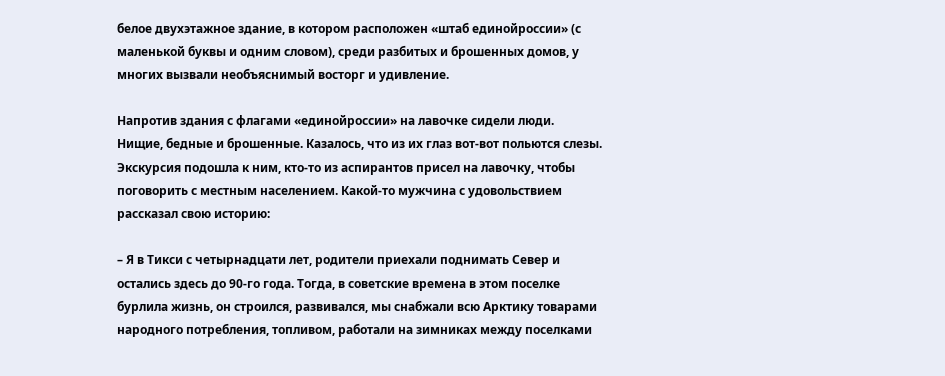белое двухэтажное здание, в котором расположен «штаб единойроссии» (с маленькой буквы и одним словом), среди разбитых и брошенных домов, у многих вызвали необъяснимый восторг и удивление.

Напротив здания с флагами «единойроссии» на лавочке сидели люди. Нищие, бедные и брошенные. Казалось, что из их глаз вот-вот польются слезы. Экскурсия подошла к ним, кто-то из аспирантов присел на лавочку, чтобы поговорить с местным населением. Какой-то мужчина с удовольствием рассказал свою историю:

– Я в Тикси с четырнадцати лет, родители приехали поднимать Север и остались здесь до 90-го года. Тогда, в советские времена в этом поселке бурлила жизнь, он строился, развивался, мы снабжали всю Арктику товарами народного потребления, топливом, работали на зимниках между поселками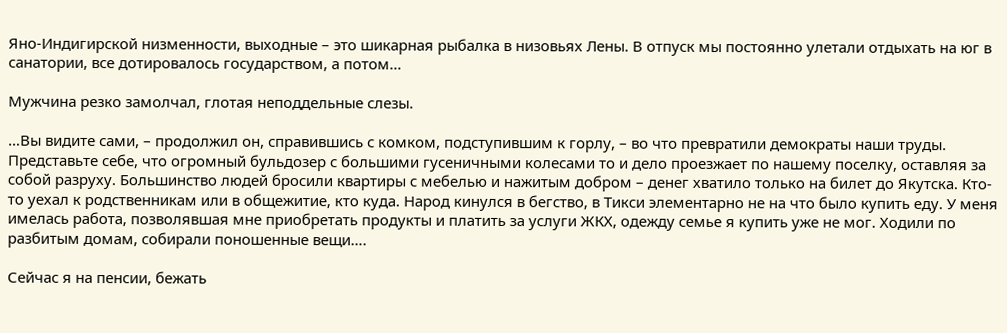Яно-Индигирской низменности, выходные – это шикарная рыбалка в низовьях Лены. В отпуск мы постоянно улетали отдыхать на юг в санатории, все дотировалось государством, а потом…

Мужчина резко замолчал, глотая неподдельные слезы.

…Вы видите сами, – продолжил он, справившись с комком, подступившим к горлу, – во что превратили демократы наши труды. Представьте себе, что огромный бульдозер с большими гусеничными колесами то и дело проезжает по нашему поселку, оставляя за собой разруху. Большинство людей бросили квартиры с мебелью и нажитым добром – денег хватило только на билет до Якутска. Кто-то уехал к родственникам или в общежитие, кто куда. Народ кинулся в бегство, в Тикси элементарно не на что было купить еду. У меня имелась работа, позволявшая мне приобретать продукты и платить за услуги ЖКХ, одежду семье я купить уже не мог. Ходили по разбитым домам, собирали поношенные вещи….

Сейчас я на пенсии, бежать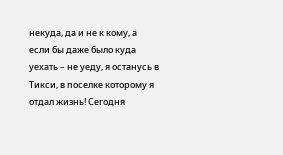некуда, да и не к кому, а если бы даже было куда уехать – не уеду, я останусь в Тикси, в поселке которому я отдал жизнь! Сегодня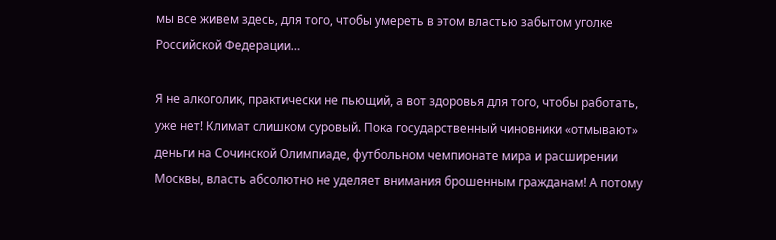мы все живем здесь, для того, чтобы умереть в этом властью забытом уголке Российской Федерации…

Я не алкоголик, практически не пьющий, а вот здоровья для того, чтобы работать, уже нет! Климат слишком суровый. Пока государственный чиновники «отмывают» деньги на Сочинской Олимпиаде, футбольном чемпионате мира и расширении Москвы, власть абсолютно не уделяет внимания брошенным гражданам! А потому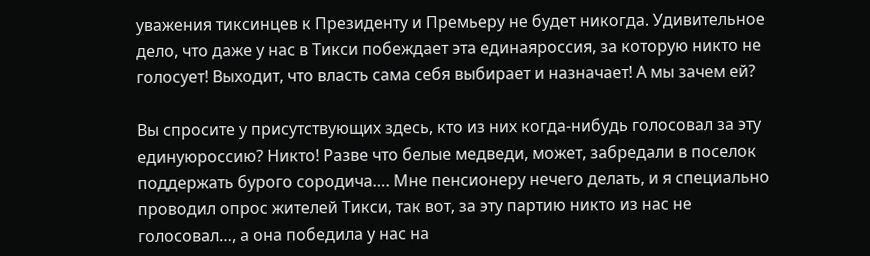уважения тиксинцев к Президенту и Премьеру не будет никогда. Удивительное дело, что даже у нас в Тикси побеждает эта единаяроссия, за которую никто не голосует! Выходит, что власть сама себя выбирает и назначает! А мы зачем ей?

Вы спросите у присутствующих здесь, кто из них когда-нибудь голосовал за эту единуюроссию? Никто! Разве что белые медведи, может, забредали в поселок поддержать бурого сородича…. Мне пенсионеру нечего делать, и я специально проводил опрос жителей Тикси, так вот, за эту партию никто из нас не голосовал…, а она победила у нас на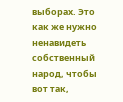выборах. Это как же нужно ненавидеть собственный народ, чтобы вот так,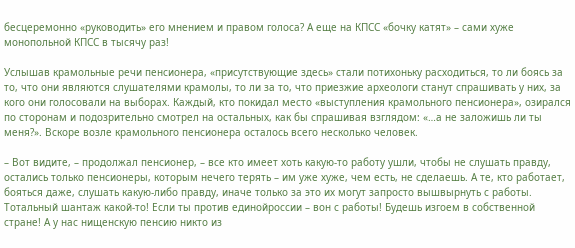бесцеремонно «руководить» его мнением и правом голоса? А еще на КПСС «бочку катят» – сами хуже монопольной КПСС в тысячу раз!

Услышав крамольные речи пенсионера, «присутствующие здесь» стали потихоньку расходиться, то ли боясь за то, что они являются слушателями крамолы, то ли за то, что приезжие археологи станут спрашивать у них, за кого они голосовали на выборах. Каждый, кто покидал место «выступления крамольного пенсионера», озирался по сторонам и подозрительно смотрел на остальных, как бы спрашивая взглядом: «…а не заложишь ли ты меня?». Вскоре возле крамольного пенсионера осталось всего несколько человек.

– Вот видите, – продолжал пенсионер, – все кто имеет хоть какую-то работу ушли, чтобы не слушать правду, остались только пенсионеры, которым нечего терять – им уже хуже, чем есть, не сделаешь. А те, кто работает, бояться даже, слушать какую-либо правду, иначе только за это их могут запросто вышвырнуть с работы. Тотальный шантаж какой-то! Если ты против единойроссии – вон с работы! Будешь изгоем в собственной стране! А у нас нищенскую пенсию никто из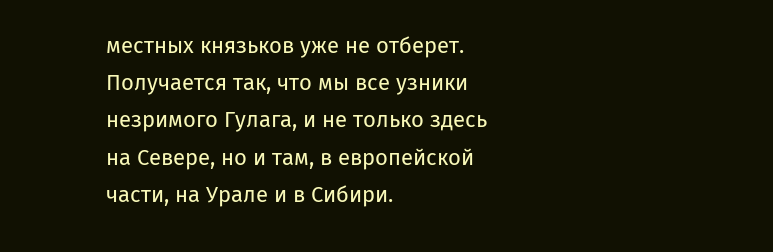местных князьков уже не отберет. Получается так, что мы все узники незримого Гулага, и не только здесь на Севере, но и там, в европейской части, на Урале и в Сибири.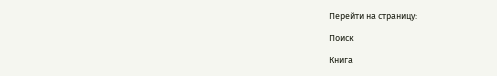Перейти на страницу:

Поиск

Книга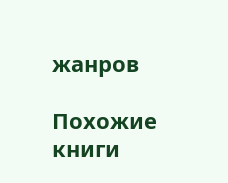жанров

Похожие книги